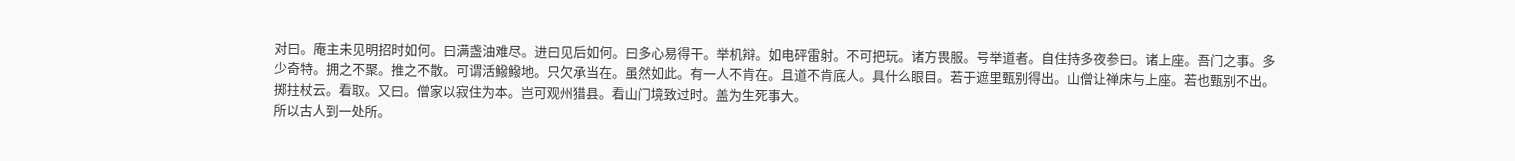对曰。庵主未见明招时如何。曰满盏油难尽。进曰见后如何。曰多心易得干。举机辩。如电砰雷射。不可把玩。诸方畏服。号举道者。自住持多夜参曰。诸上座。吾门之事。多少奇特。拥之不聚。推之不散。可谓活鱍鱍地。只欠承当在。虽然如此。有一人不肯在。且道不肯底人。具什么眼目。若于遮里甄别得出。山僧让禅床与上座。若也甄别不出。掷拄杖云。看取。又曰。僧家以寂住为本。岂可观州猎县。看山门境致过时。盖为生死事大。
所以古人到一处所。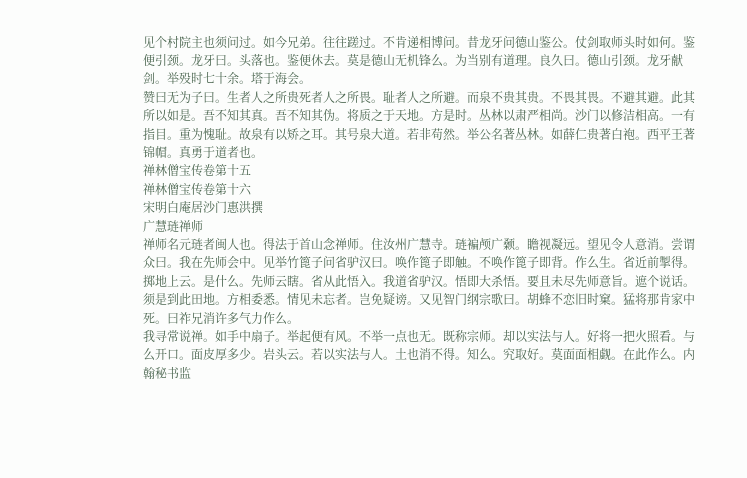见个村院主也须问过。如今兄弟。往往蹉过。不肯递相博问。昔龙牙问德山鉴公。仗剑取师头时如何。鉴便引颈。龙牙曰。头落也。鉴便休去。莫是德山无机锋么。为当别有道理。良久曰。德山引颈。龙牙献剑。举殁时七十余。塔于海会。
赞曰无为子曰。生者人之所贵死者人之所畏。耻者人之所避。而泉不贵其贵。不畏其畏。不避其避。此其所以如是。吾不知其真。吾不知其伪。将质之于天地。方是时。丛林以肃严相尚。沙门以修洁相高。一有指目。重为愧耻。故泉有以矫之耳。其号泉大道。若非苟然。举公名著丛林。如薛仁贵著白袍。西平王著锦帽。真勇于道者也。
禅林僧宝传卷第十五
禅林僧宝传卷第十六
宋明白庵居沙门惠洪撰
广慧琏禅师
禅师名元琏者闽人也。得法于首山念禅师。住汝州广慧寺。琏褊颅广颡。瞻视凝远。望见令人意消。尝谓众曰。我在先师会中。见举竹篦子问省驴汉曰。唤作篦子即触。不唤作篦子即背。作么生。省近前掣得。掷地上云。是什么。先师云瞎。省从此悟入。我道省驴汉。悟即大杀悟。要且未尽先师意旨。遮个说话。须是到此田地。方相委悉。情见未忘者。岂免疑谤。又见智门纲宗歌曰。胡蜂不恋旧时窠。猛将那肯家中死。曰祚兄消许多气力作么。
我寻常说禅。如手中扇子。举起便有风。不举一点也无。既称宗师。却以实法与人。好将一把火照看。与么开口。面皮厚多少。岩头云。若以实法与人。土也消不得。知么。究取好。莫面面相觑。在此作么。内翰秘书监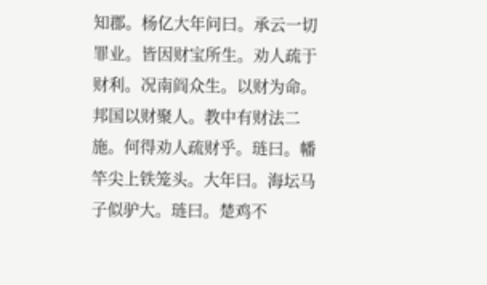知郡。杨亿大年问曰。承云一切罪业。皆因财宝所生。劝人疏于财利。况南阎众生。以财为命。邦国以财聚人。教中有财法二施。何得劝人疏财乎。琏曰。幡竿尖上铁笼头。大年曰。海坛马子似驴大。琏曰。楚鸡不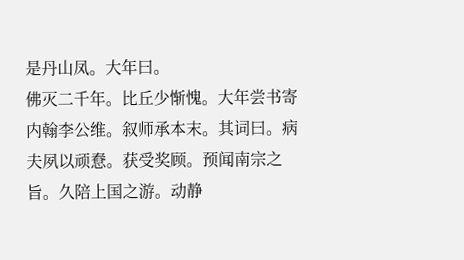是丹山凤。大年曰。
佛灭二千年。比丘少惭愧。大年尝书寄内翰李公维。叙师承本末。其词曰。病夫夙以顽憃。获受奖顾。预闻南宗之旨。久陪上国之游。动静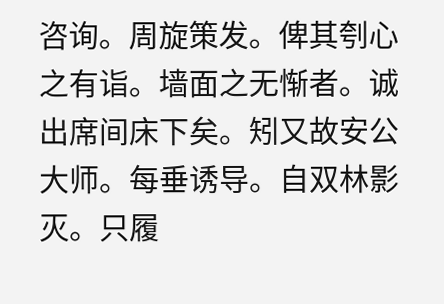咨询。周旋策发。俾其刳心之有诣。墙面之无惭者。诚出席间床下矣。矧又故安公大师。每垂诱导。自双林影灭。只履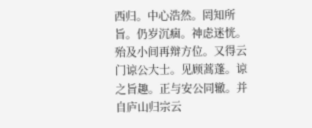西归。中心浩然。罔知所旨。仍岁沉痼。神虑迷恍。殆及小间再辩方位。又得云门谅公大士。见顾蒿蓬。谅之旨趣。正与安公同辙。并自庐山归宗云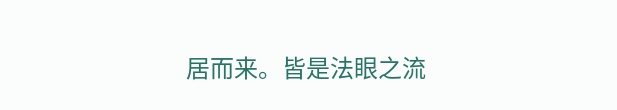居而来。皆是法眼之流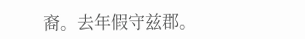裔。去年假守兹郡。